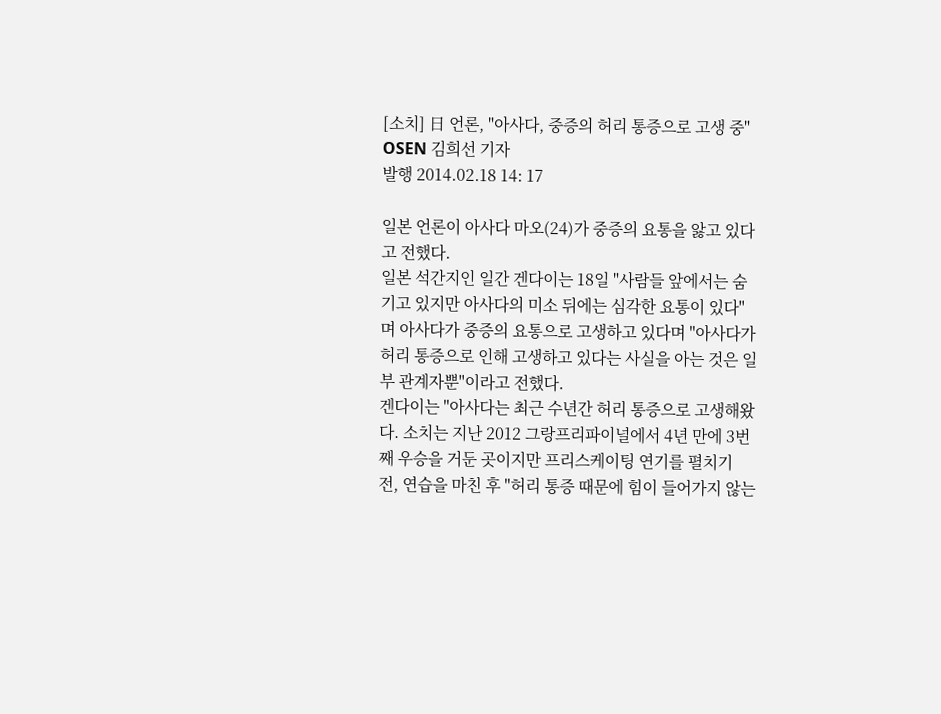[소치] 日 언론, "아사다, 중증의 허리 통증으로 고생 중"
OSEN 김희선 기자
발행 2014.02.18 14: 17

일본 언론이 아사다 마오(24)가 중증의 요통을 앓고 있다고 전했다.
일본 석간지인 일간 겐다이는 18일 "사람들 앞에서는 숨기고 있지만 아사다의 미소 뒤에는 심각한 요통이 있다"며 아사다가 중증의 요통으로 고생하고 있다며 "아사다가 허리 통증으로 인해 고생하고 있다는 사실을 아는 것은 일부 관계자뿐"이라고 전했다.
겐다이는 "아사다는 최근 수년간 허리 통증으로 고생해왔다. 소치는 지난 2012 그랑프리파이널에서 4년 만에 3번째 우승을 거둔 곳이지만 프리스케이팅 연기를 펼치기 전, 연습을 마친 후 "허리 통증 때문에 힘이 들어가지 않는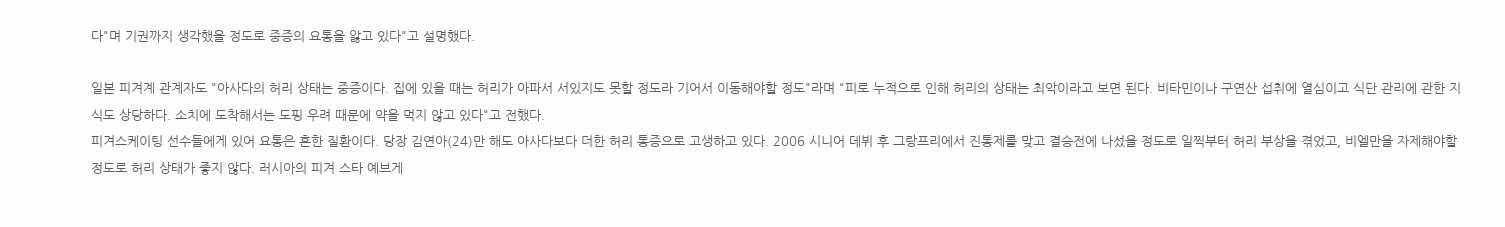다"며 기권까지 생각했을 정도로 중증의 요통을 앓고 있다"고 설명했다.

일본 피겨계 관계자도 "아사다의 허리 상태는 중증이다. 집에 있을 때는 허리가 아파서 서있지도 못할 정도라 기어서 이동해야할 정도"라며 "피로 누적으로 인해 허리의 상태는 최악이라고 보면 된다. 비타민이나 구연산 섭취에 열심이고 식단 관리에 관한 지식도 상당하다. 소치에 도착해서는 도핑 우려 때문에 약을 먹지 않고 있다"고 전했다.
피겨스케이팅 선수들에게 있어 요통은 흔한 질환이다. 당장 김연아(24)만 해도 아사다보다 더한 허리 통증으로 고생하고 있다. 2006 시니어 데뷔 후 그랑프리에서 진통제를 맞고 결승전에 나섰을 정도로 일찍부터 허리 부상을 겪었고, 비엘만을 자제해야할 정도로 허리 상태가 좋지 않다. 러시아의 피겨 스타 예브게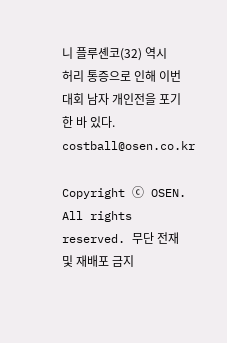니 플루셴코(32) 역시 허리 통증으로 인해 이번 대회 남자 개인전을 포기한 바 있다.
costball@osen.co.kr

Copyright ⓒ OSEN. All rights reserved. 무단 전재 및 재배포 금지